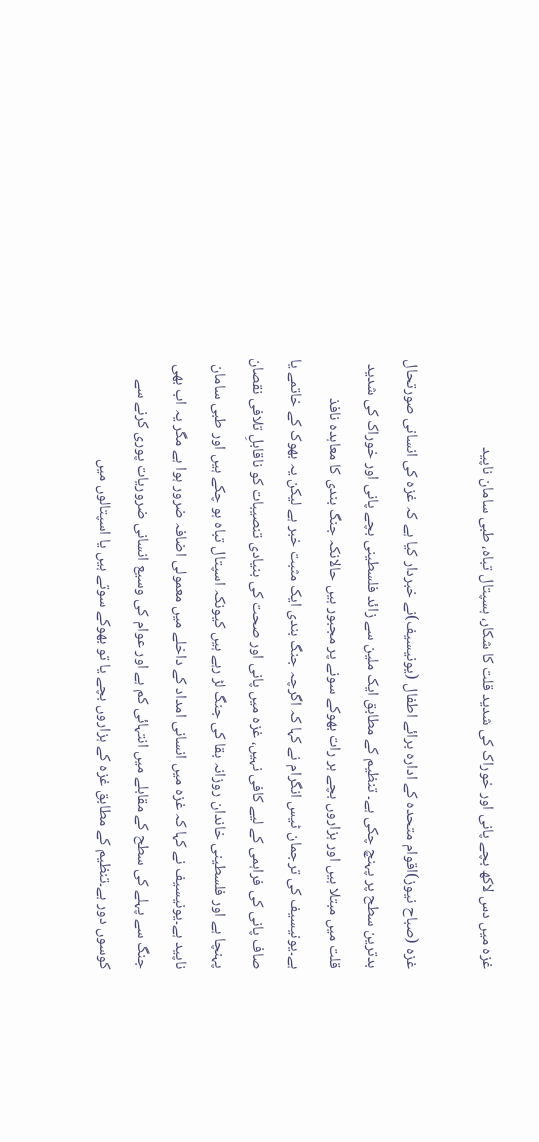غزہ میں دس لاکھ بچے پانی اور خوراک کی شدید قلت کا شکار، ہسپتال تباہ، طبی سامان ناپید

غزہ (صباح نیوز)اقوام متحدہ کے ادارہ برائے اطفال (یونیسیف)نے خبردار کیا ہے کہ غزہ کی انسانی صورتحال بدترین سطح پر پہنچ چکی ہے۔ تنظیم کے مطابق ایک ملین سے زائد فلسطینی بچے پانی اور خوراک کی شدید قلت میں مبتلا ہیں اور ہزاروں بچے ہر رات بھوکے سونے پر مجبور ہیں حالانکہ جنگ بندی کا معاہدہ نافذ ہے۔یونیسیف کی ترجمان ٹیس انگرام نے کہا کہ اگرچہ جنگ بندی ایک مثبت خبر ہے لیکن یہ بھوک کے خاتمے یا صاف پانی کی فراہمی کے لیے کافی نہیں، غزہ میں پانی اور صحت کی بنیادی تنصیبات کو ناقابلِ تلافی نقصان پہنچا ہے اور فلسطینی خاندان روزانہ بقا کی جنگ لڑ رہے ہیں کیونکہ اسپتال تباہ ہو چکے ہیں اور طبی سامان ناپید ہے۔یونیسیف نے کہا کہ غزہ میں انسانی امداد کے داخلے میں معمولی اضافہ ضرور ہوا ہے مگر یہ اب بھی جنگ سے پہلے کی سطح کے مقابلے میں انتہائی کم ہے اور عوام کی وسیع انسانی ضروریات پوری کرنے سے کوسوں دور ہے۔تنظیم کے مطابق غزہ کے ہزاروں بچے یا تو بھوکے سوتے ہیں یا اسپتالوں میں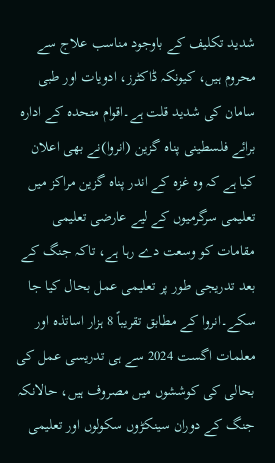شدید تکلیف کے باوجود مناسب علاج سے محروم ہیں، کیونکہ ڈاکٹرز، ادویات اور طبی سامان کی شدید قلت ہے۔اقوام متحدہ کے ادارہ برائے فلسطینی پناہ گزین (انروا)نے بھی اعلان کیا ہے کہ وہ غزہ کے اندر پناہ گزین مراکز میں تعلیمی سرگرمیوں کے لیے عارضی تعلیمی مقامات کو وسعت دے رہا ہے، تاکہ جنگ کے بعد تدریجی طور پر تعلیمی عمل بحال کیا جا سکے۔انروا کے مطابق تقریباً 8 ہزار اساتذہ اور معلمات اگست 2024 سے ہی تدریسی عمل کی بحالی کی کوششوں میں مصروف ہیں، حالانکہ جنگ کے دوران سینکڑوں سکولوں اور تعلیمی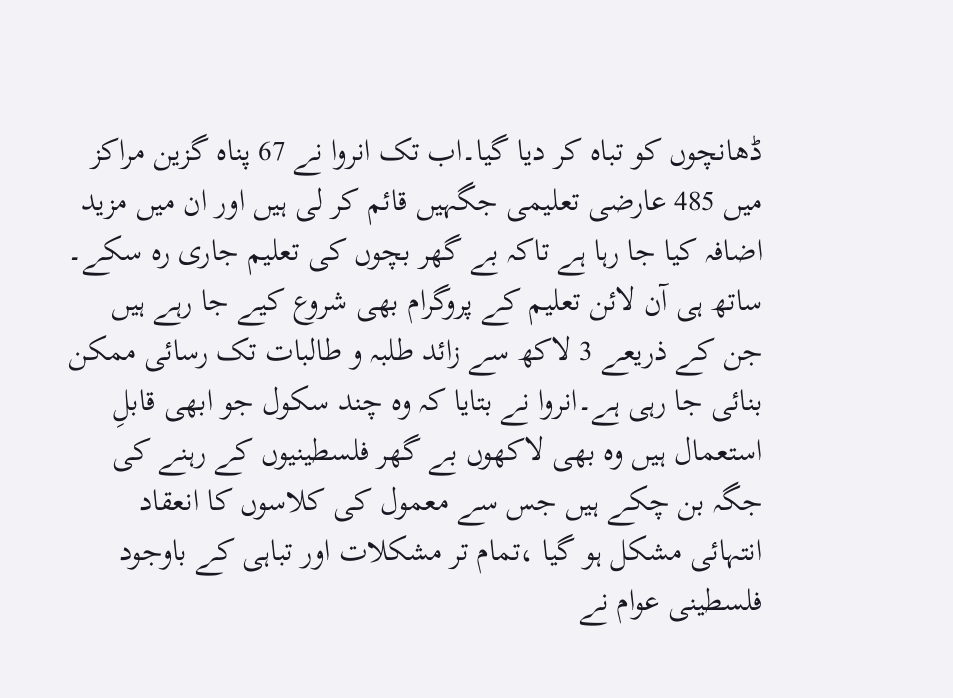ڈھانچوں کو تباہ کر دیا گیا۔اب تک انروا نے 67 پناہ گزین مراکز میں 485 عارضی تعلیمی جگہیں قائم کر لی ہیں اور ان میں مزید اضافہ کیا جا رہا ہے تاکہ بے گھر بچوں کی تعلیم جاری رہ سکے۔ ساتھ ہی آن لائن تعلیم کے پروگرام بھی شروع کیے جا رہے ہیں جن کے ذریعے 3 لاکھ سے زائد طلبہ و طالبات تک رسائی ممکن بنائی جا رہی ہے۔انروا نے بتایا کہ وہ چند سکول جو ابھی قابلِ استعمال ہیں وہ بھی لاکھوں بے گھر فلسطینیوں کے رہنے کی جگہ بن چکے ہیں جس سے معمول کی کلاسوں کا انعقاد انتہائی مشکل ہو گیا ،تمام تر مشکلات اور تباہی کے باوجود فلسطینی عوام نے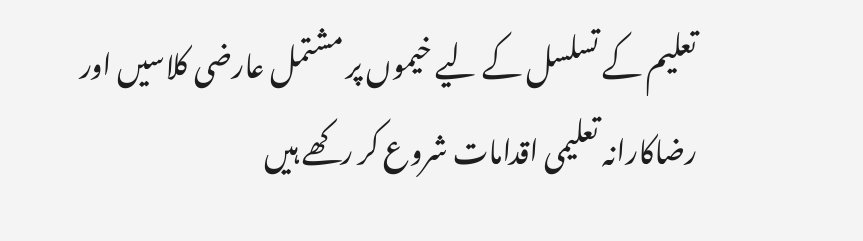تعلیم کے تسلسل کے لیے خیموں پر مشتمل عارضی کلاسیں اور رضاکارانہ تعلیمی اقدامات شروع کر رکھے ہیں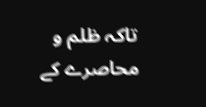تاکہ ظلم و محاصرے کے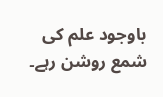باوجود علم کی شمع روشن رہے۔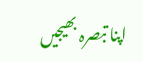اپنا تبصرہ بھیجیں